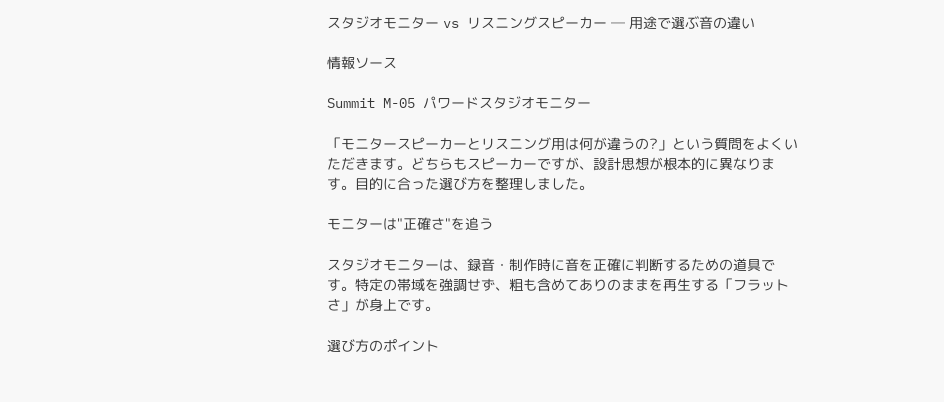スタジオモニター vs リスニングスピーカー ─ 用途で選ぶ音の違い

情報ソース

Summit M-05 パワードスタジオモニター

「モニタースピーカーとリスニング用は何が違うの?」という質問をよくいただきます。どちらもスピーカーですが、設計思想が根本的に異なります。目的に合った選び方を整理しました。

モニターは"正確さ"を追う

スタジオモニターは、録音・制作時に音を正確に判断するための道具です。特定の帯域を強調せず、粗も含めてありのままを再生する「フラットさ」が身上です。

選び方のポイント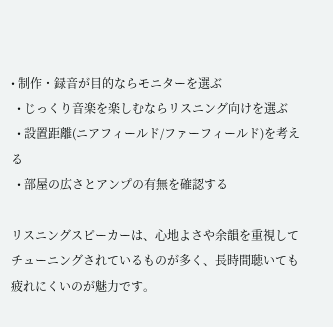• 制作・録音が目的ならモニターを選ぶ
  • じっくり音楽を楽しむならリスニング向けを選ぶ
  • 設置距離(ニアフィールド/ファーフィールド)を考える
  • 部屋の広さとアンプの有無を確認する

リスニングスピーカーは、心地よさや余韻を重視してチューニングされているものが多く、長時間聴いても疲れにくいのが魅力です。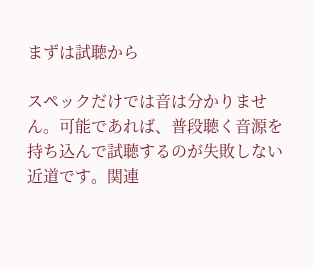まずは試聴から

スペックだけでは音は分かりません。可能であれば、普段聴く音源を持ち込んで試聴するのが失敗しない近道です。関連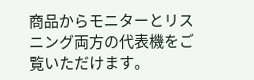商品からモニターとリスニング両方の代表機をご覧いただけます。